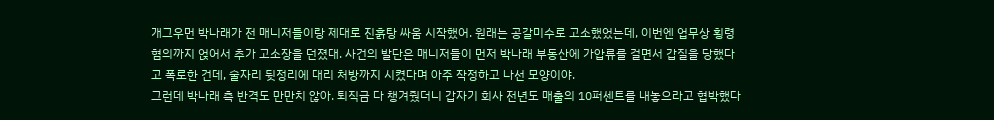개그우먼 박나래가 전 매니저들이랑 제대로 진흙탕 싸움 시작했어. 원래는 공갈미수로 고소했었는데, 이번엔 업무상 횡령 혐의까지 얹어서 추가 고소장을 던졌대. 사건의 발단은 매니저들이 먼저 박나래 부동산에 가압류를 걸면서 갑질을 당했다고 폭로한 건데, 술자리 뒷정리에 대리 처방까지 시켰다며 아주 작정하고 나선 모양이야.
그런데 박나래 측 반격도 만만치 않아. 퇴직금 다 챙겨줬더니 갑자기 회사 전년도 매출의 10퍼센트를 내놓으라고 협박했다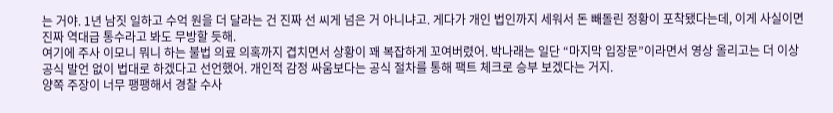는 거야. 1년 남짓 일하고 수억 원을 더 달라는 건 진짜 선 씨게 넘은 거 아니냐고. 게다가 개인 법인까지 세워서 돈 빼돌린 정황이 포착됐다는데, 이게 사실이면 진짜 역대급 통수라고 봐도 무방할 듯해.
여기에 주사 이모니 뭐니 하는 불법 의료 의혹까지 겹치면서 상황이 꽤 복잡하게 꼬여버렸어. 박나래는 일단 “마지막 입장문”이라면서 영상 올리고는 더 이상 공식 발언 없이 법대로 하겠다고 선언했어. 개인적 감정 싸움보다는 공식 절차를 통해 팩트 체크로 승부 보겠다는 거지.
양쪽 주장이 너무 팽팽해서 경찰 수사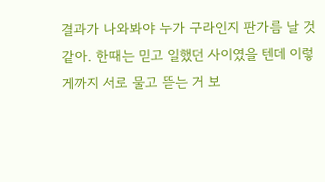결과가 나와봐야 누가 구라인지 판가름 날 것 같아. 한때는 믿고 일했던 사이였을 텐데 이렇게까지 서로 물고 뜯는 거 보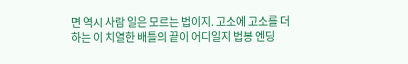면 역시 사람 일은 모르는 법이지. 고소에 고소를 더하는 이 치열한 배틀의 끝이 어디일지 법봉 엔딩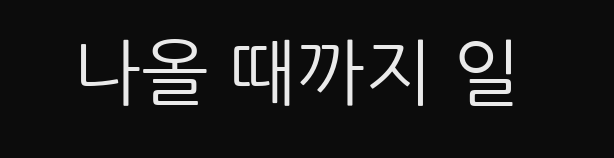나올 때까지 일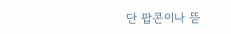단 팝콘이나 뜯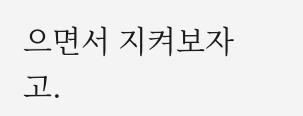으면서 지켜보자고.